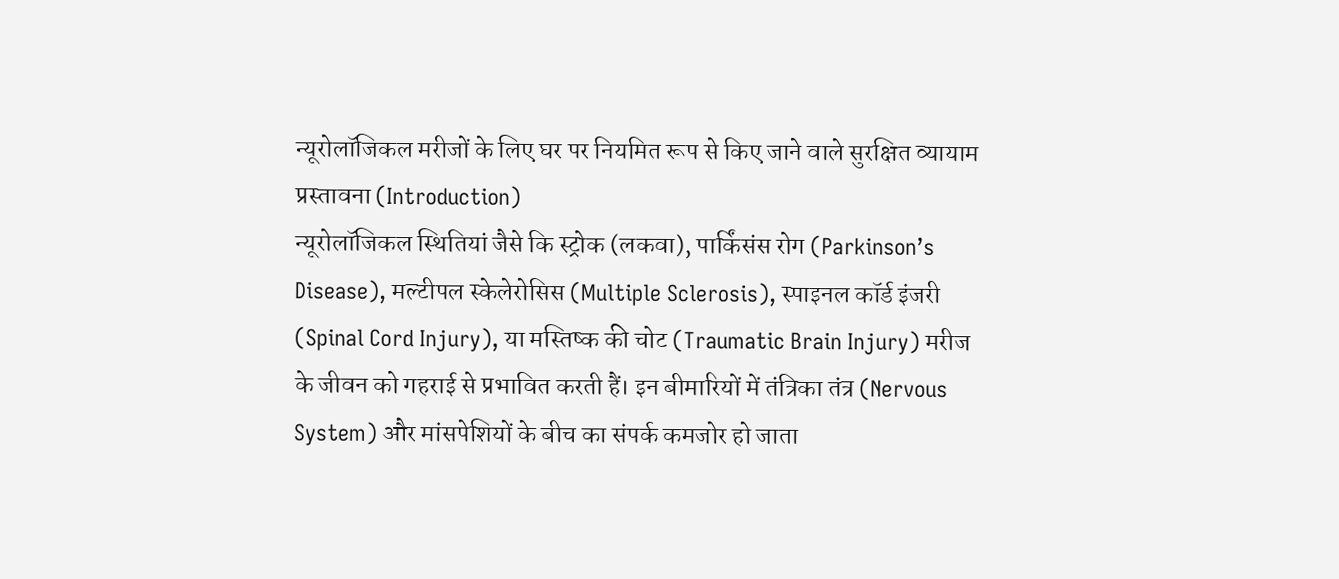न्यूरोलॉजिकल मरीजों के लिए घर पर नियमित रूप से किए जाने वाले सुरक्षित व्यायाम
प्रस्तावना (Introduction)
न्यूरोलॉजिकल स्थितियां जैसे कि स्ट्रोक (लकवा), पार्किंसंस रोग (Parkinson’s Disease), मल्टीपल स्केलेरोसिस (Multiple Sclerosis), स्पाइनल कॉर्ड इंजरी (Spinal Cord Injury), या मस्तिष्क की चोट (Traumatic Brain Injury) मरीज के जीवन को गहराई से प्रभावित करती हैं। इन बीमारियों में तंत्रिका तंत्र (Nervous System) और मांसपेशियों के बीच का संपर्क कमजोर हो जाता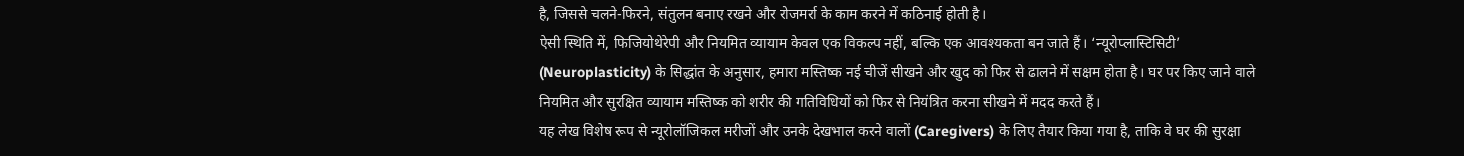है, जिससे चलने-फिरने, संतुलन बनाए रखने और रोजमर्रा के काम करने में कठिनाई होती है।
ऐसी स्थिति में, फिजियोथेरेपी और नियमित व्यायाम केवल एक विकल्प नहीं, बल्कि एक आवश्यकता बन जाते हैं। ‘न्यूरोप्लास्टिसिटी’ (Neuroplasticity) के सिद्धांत के अनुसार, हमारा मस्तिष्क नई चीजें सीखने और खुद को फिर से ढालने में सक्षम होता है। घर पर किए जाने वाले नियमित और सुरक्षित व्यायाम मस्तिष्क को शरीर की गतिविधियों को फिर से नियंत्रित करना सीखने में मदद करते हैं।
यह लेख विशेष रूप से न्यूरोलॉजिकल मरीजों और उनके देखभाल करने वालों (Caregivers) के लिए तैयार किया गया है, ताकि वे घर की सुरक्षा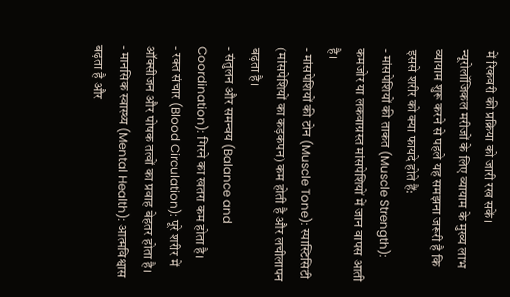में रिकवरी की प्रक्रिया को जारी रख सकें।
न्यूरोलॉजिकल मरीजों के लिए व्यायाम के मुख्य लाभ
व्यायाम शुरू करने से पहले यह समझना जरूरी है कि इससे शरीर को क्या फायदे होते हैं:
- मांसपेशियों की ताकत (Muscle Strength): कमजोर या लकवाग्रस्त मांसपेशियों में जान वापस आती है।
- मांसपेशियों की टोन (Muscle Tone): स्पास्टिसिटी (मांसपेशियों का कड़कपन) कम होती है और लचीलापन बढ़ता है।
- संतुलन और समन्वय (Balance and Coordination): गिरने का खतरा कम होता है।
- रक्त संचार (Blood Circulation): पूरे शरीर में ऑक्सीजन और पोषक तत्वों का प्रवाह बेहतर होता है।
- मानसिक स्वास्थ्य (Mental Health): आत्मविश्वास बढ़ता है और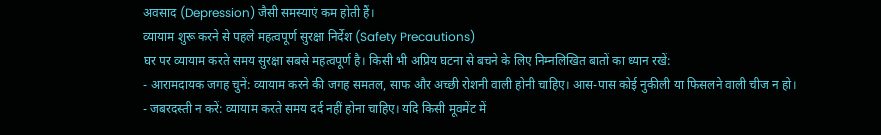अवसाद (Depression) जैसी समस्याएं कम होती हैं।
व्यायाम शुरू करने से पहले महत्वपूर्ण सुरक्षा निर्देश (Safety Precautions)
घर पर व्यायाम करते समय सुरक्षा सबसे महत्वपूर्ण है। किसी भी अप्रिय घटना से बचने के लिए निम्नलिखित बातों का ध्यान रखें:
- आरामदायक जगह चुनें: व्यायाम करने की जगह समतल, साफ और अच्छी रोशनी वाली होनी चाहिए। आस-पास कोई नुकीली या फिसलने वाली चीज न हो।
- जबरदस्ती न करें: व्यायाम करते समय दर्द नहीं होना चाहिए। यदि किसी मूवमेंट में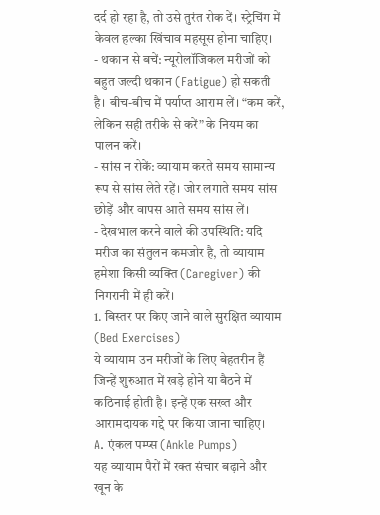दर्द हो रहा है, तो उसे तुरंत रोक दें। स्ट्रेचिंग में केवल हल्का खिंचाव महसूस होना चाहिए।
- थकान से बचें: न्यूरोलॉजिकल मरीजों को बहुत जल्दी थकान (Fatigue) हो सकती है। बीच-बीच में पर्याप्त आराम लें। “कम करें, लेकिन सही तरीके से करें” के नियम का पालन करें।
- सांस न रोकें: व्यायाम करते समय सामान्य रूप से सांस लेते रहें। जोर लगाते समय सांस छोड़ें और वापस आते समय सांस लें।
- देखभाल करने वाले की उपस्थिति: यदि मरीज का संतुलन कमजोर है, तो व्यायाम हमेशा किसी व्यक्ति (Caregiver) की निगरानी में ही करें।
1. बिस्तर पर किए जाने वाले सुरक्षित व्यायाम (Bed Exercises)
ये व्यायाम उन मरीजों के लिए बेहतरीन हैं जिन्हें शुरुआत में खड़े होने या बैठने में कठिनाई होती है। इन्हें एक सख्त और आरामदायक गद्दे पर किया जाना चाहिए।
A. एंकल पम्प्स (Ankle Pumps)
यह व्यायाम पैरों में रक्त संचार बढ़ाने और खून के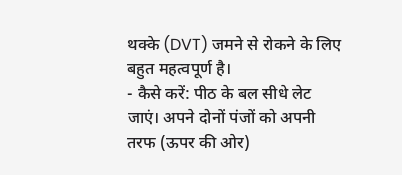थक्के (DVT) जमने से रोकने के लिए बहुत महत्वपूर्ण है।
- कैसे करें: पीठ के बल सीधे लेट जाएं। अपने दोनों पंजों को अपनी तरफ (ऊपर की ओर)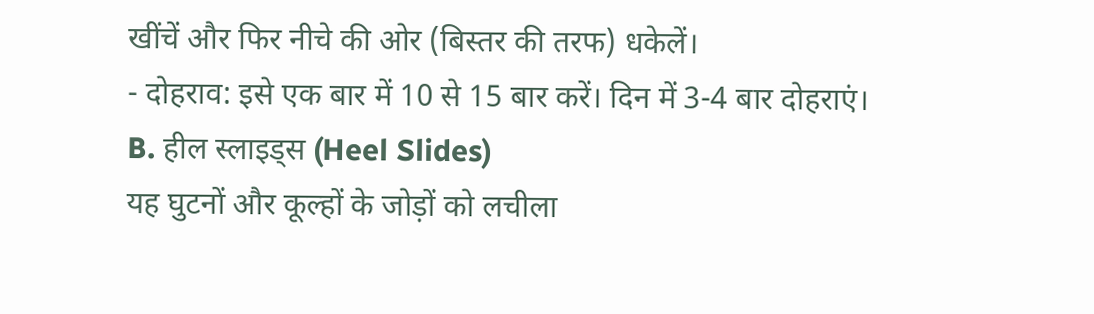खींचें और फिर नीचे की ओर (बिस्तर की तरफ) धकेलें।
- दोहराव: इसे एक बार में 10 से 15 बार करें। दिन में 3-4 बार दोहराएं।
B. हील स्लाइड्स (Heel Slides)
यह घुटनों और कूल्हों के जोड़ों को लचीला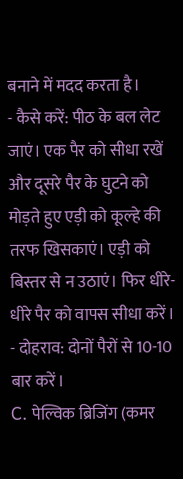बनाने में मदद करता है।
- कैसे करें: पीठ के बल लेट जाएं। एक पैर को सीधा रखें और दूसरे पैर के घुटने को मोड़ते हुए एड़ी को कूल्हे की तरफ खिसकाएं। एड़ी को बिस्तर से न उठाएं। फिर धीरे-धीरे पैर को वापस सीधा करें।
- दोहराव: दोनों पैरों से 10-10 बार करें।
C. पेल्विक ब्रिजिंग (कमर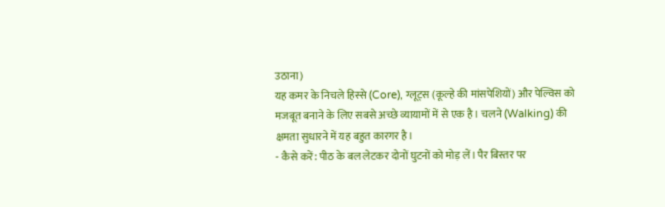उठाना)
यह कमर के निचले हिस्से (Core), ग्लूट्स (कूल्हे की मांसपेशियों) और पेल्विस को मजबूत बनाने के लिए सबसे अच्छे व्यायामों में से एक है। चलने (Walking) की क्षमता सुधारने में यह बहुत कारगर है।
- कैसे करें: पीठ के बल लेटकर दोनों घुटनों को मोड़ लें। पैर बिस्तर पर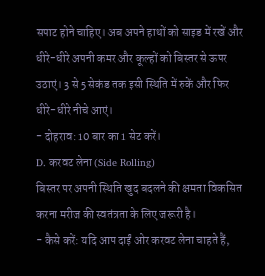सपाट होने चाहिए। अब अपने हाथों को साइड में रखें और धीरे-धीरे अपनी कमर और कूल्हों को बिस्तर से ऊपर उठाएं। 3 से 5 सेकंड तक इसी स्थिति में रुकें और फिर धीरे-धीरे नीचे आएं।
- दोहराव: 10 बार का 1 सेट करें।
D. करवट लेना (Side Rolling)
बिस्तर पर अपनी स्थिति खुद बदलने की क्षमता विकसित करना मरीज की स्वतंत्रता के लिए जरूरी है।
- कैसे करें: यदि आप दाईं ओर करवट लेना चाहते हैं,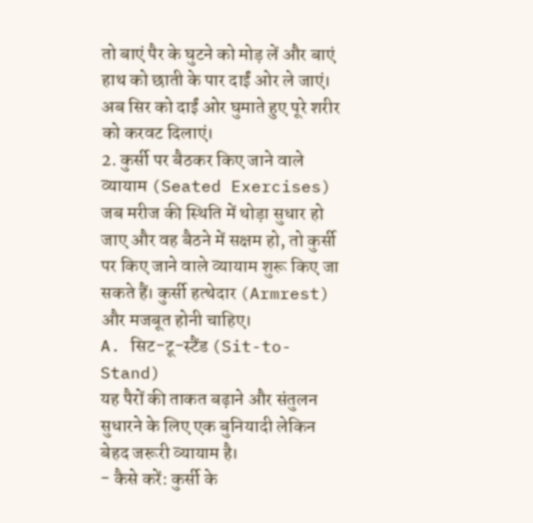तो बाएं पैर के घुटने को मोड़ लें और बाएं हाथ को छाती के पार दाईं ओर ले जाएं। अब सिर को दाईं ओर घुमाते हुए पूरे शरीर को करवट दिलाएं।
2. कुर्सी पर बैठकर किए जाने वाले व्यायाम (Seated Exercises)
जब मरीज की स्थिति में थोड़ा सुधार हो जाए और वह बैठने में सक्षम हो, तो कुर्सी पर किए जाने वाले व्यायाम शुरू किए जा सकते हैं। कुर्सी हत्थेदार (Armrest) और मजबूत होनी चाहिए।
A. सिट-टू-स्टैंड (Sit-to-Stand)
यह पैरों की ताकत बढ़ाने और संतुलन सुधारने के लिए एक बुनियादी लेकिन बेहद जरूरी व्यायाम है।
- कैसे करें: कुर्सी के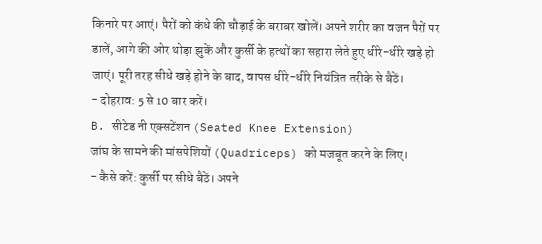किनारे पर आएं। पैरों को कंधे की चौड़ाई के बराबर खोलें। अपने शरीर का वजन पैरों पर डालें, आगे की ओर थोड़ा झुकें और कुर्सी के हत्थों का सहारा लेते हुए धीरे-धीरे खड़े हो जाएं। पूरी तरह सीधे खड़े होने के बाद, वापस धीरे-धीरे नियंत्रित तरीके से बैठें।
- दोहराव: 5 से 10 बार करें।
B. सीटेड नी एक्सटेंशन (Seated Knee Extension)
जांघ के सामने की मांसपेशियों (Quadriceps) को मजबूत करने के लिए।
- कैसे करें: कुर्सी पर सीधे बैठें। अपने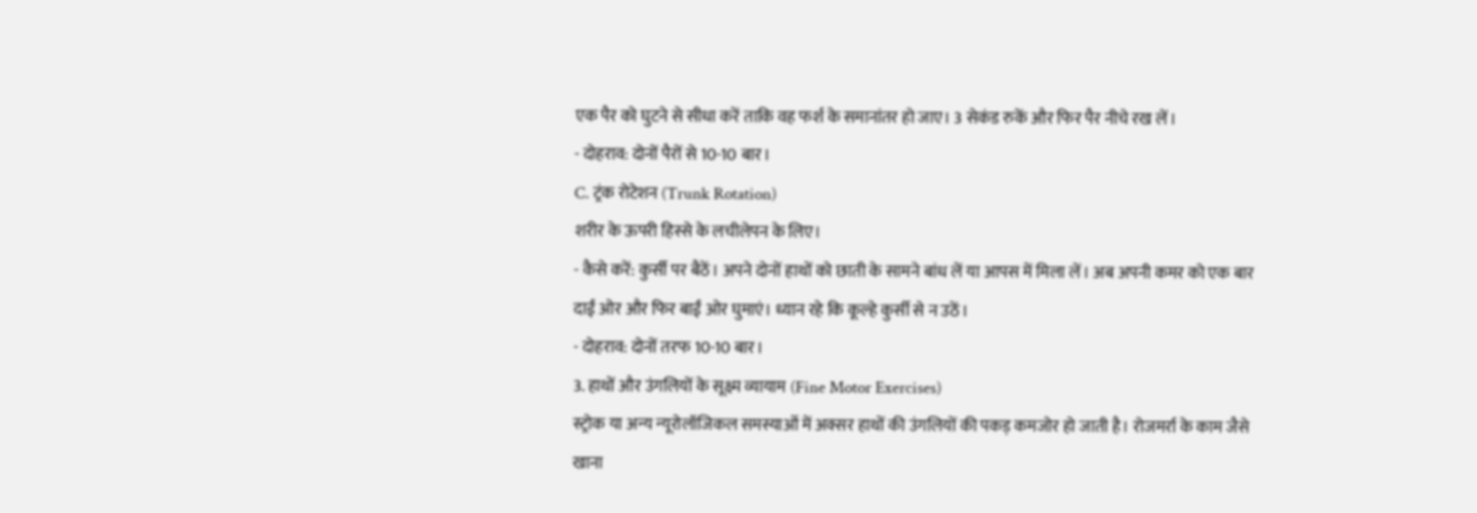एक पैर को घुटने से सीधा करें ताकि वह फर्श के समानांतर हो जाए। 3 सेकंड रुकें और फिर पैर नीचे रख लें।
- दोहराव: दोनों पैरों से 10-10 बार।
C. ट्रंक रोटेशन (Trunk Rotation)
शरीर के ऊपरी हिस्से के लचीलेपन के लिए।
- कैसे करें: कुर्सी पर बैठें। अपने दोनों हाथों को छाती के सामने बांध लें या आपस में मिला लें। अब अपनी कमर को एक बार दाईं ओर और फिर बाईं ओर घुमाएं। ध्यान रहे कि कूल्हे कुर्सी से न उठें।
- दोहराव: दोनों तरफ 10-10 बार।
3. हाथों और उंगलियों के सूक्ष्म व्यायाम (Fine Motor Exercises)
स्ट्रोक या अन्य न्यूरोलॉजिकल समस्याओं में अक्सर हाथों की उंगलियों की पकड़ कमजोर हो जाती है। रोजमर्रा के काम जैसे खाना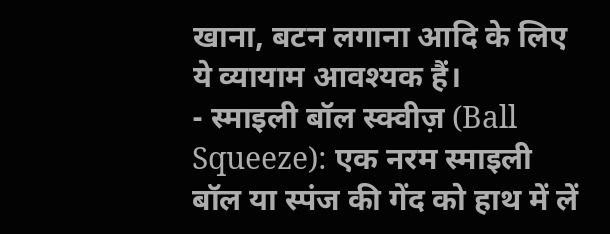खाना, बटन लगाना आदि के लिए ये व्यायाम आवश्यक हैं।
- स्माइली बॉल स्क्वीज़ (Ball Squeeze): एक नरम स्माइली बॉल या स्पंज की गेंद को हाथ में लें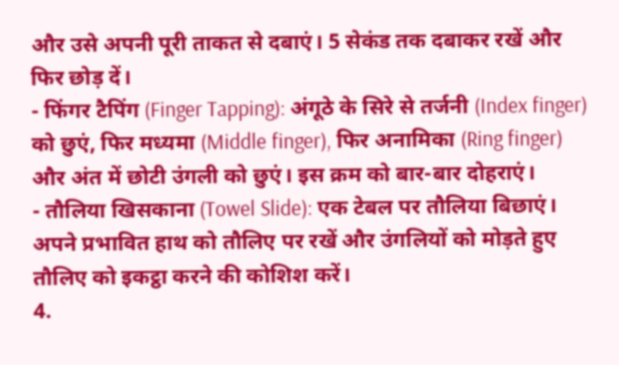और उसे अपनी पूरी ताकत से दबाएं। 5 सेकंड तक दबाकर रखें और फिर छोड़ दें।
- फिंगर टैपिंग (Finger Tapping): अंगूठे के सिरे से तर्जनी (Index finger) को छुएं, फिर मध्यमा (Middle finger), फिर अनामिका (Ring finger) और अंत में छोटी उंगली को छुएं। इस क्रम को बार-बार दोहराएं।
- तौलिया खिसकाना (Towel Slide): एक टेबल पर तौलिया बिछाएं। अपने प्रभावित हाथ को तौलिए पर रखें और उंगलियों को मोड़ते हुए तौलिए को इकट्ठा करने की कोशिश करें।
4.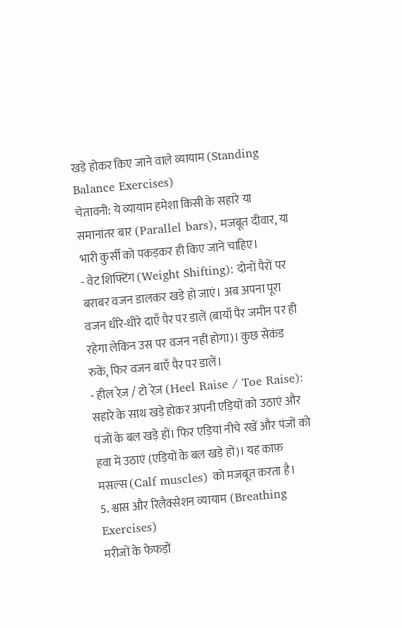खड़े होकर किए जाने वाले व्यायाम (Standing Balance Exercises)
चेतावनी: ये व्यायाम हमेशा किसी के सहारे या समानांतर बार (Parallel bars), मजबूत दीवार, या भारी कुर्सी को पकड़कर ही किए जाने चाहिए।
- वेट शिफ्टिंग (Weight Shifting): दोनों पैरों पर बराबर वजन डालकर खड़े हो जाएं। अब अपना पूरा वजन धीरे-धीरे दाएँ पैर पर डालें (बायाँ पैर जमीन पर ही रहेगा लेकिन उस पर वजन नहीं होगा)। कुछ सेकंड रुकें, फिर वजन बाएँ पैर पर डालें।
- हील रेज़ / टो रेज़ (Heel Raise / Toe Raise): सहारे के साथ खड़े होकर अपनी एड़ियों को उठाएं और पंजों के बल खड़े हों। फिर एड़ियां नीचे रखें और पंजों को हवा में उठाएं (एड़ियों के बल खड़े हों)। यह काफ़ मसल्स (Calf muscles) को मजबूत करता है।
5. श्वास और रिलैक्सेशन व्यायाम (Breathing Exercises)
मरीजों के फेफड़ों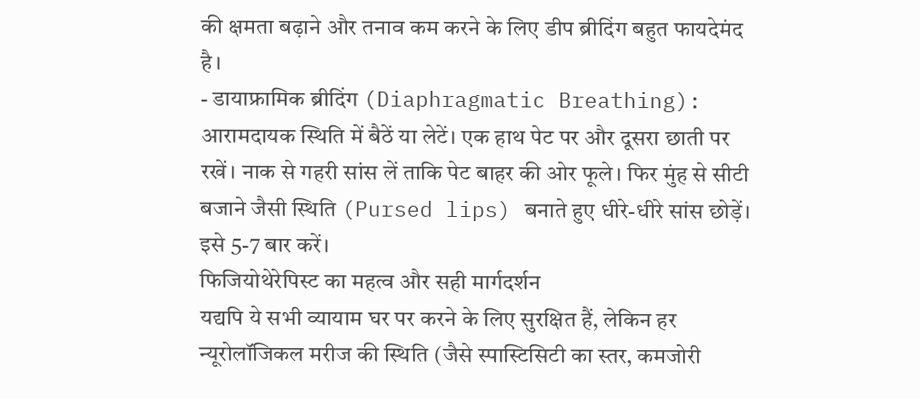की क्षमता बढ़ाने और तनाव कम करने के लिए डीप ब्रीदिंग बहुत फायदेमंद है।
- डायाफ्रामिक ब्रीदिंग (Diaphragmatic Breathing): आरामदायक स्थिति में बैठें या लेटें। एक हाथ पेट पर और दूसरा छाती पर रखें। नाक से गहरी सांस लें ताकि पेट बाहर की ओर फूले। फिर मुंह से सीटी बजाने जैसी स्थिति (Pursed lips) बनाते हुए धीरे-धीरे सांस छोड़ें। इसे 5-7 बार करें।
फिजियोथेरेपिस्ट का महत्व और सही मार्गदर्शन
यद्यपि ये सभी व्यायाम घर पर करने के लिए सुरक्षित हैं, लेकिन हर न्यूरोलॉजिकल मरीज की स्थिति (जैसे स्पास्टिसिटी का स्तर, कमजोरी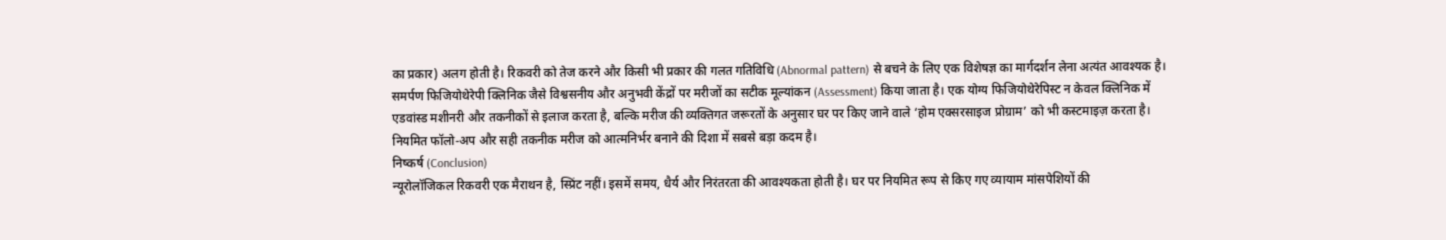का प्रकार) अलग होती है। रिकवरी को तेज करने और किसी भी प्रकार की गलत गतिविधि (Abnormal pattern) से बचने के लिए एक विशेषज्ञ का मार्गदर्शन लेना अत्यंत आवश्यक है।
समर्पण फिजियोथेरेपी क्लिनिक जैसे विश्वसनीय और अनुभवी केंद्रों पर मरीजों का सटीक मूल्यांकन (Assessment) किया जाता है। एक योग्य फिजियोथेरेपिस्ट न केवल क्लिनिक में एडवांस्ड मशीनरी और तकनीकों से इलाज करता है, बल्कि मरीज की व्यक्तिगत जरूरतों के अनुसार घर पर किए जाने वाले ‘होम एक्सरसाइज प्रोग्राम’ को भी कस्टमाइज़ करता है। नियमित फॉलो-अप और सही तकनीक मरीज को आत्मनिर्भर बनाने की दिशा में सबसे बड़ा कदम है।
निष्कर्ष (Conclusion)
न्यूरोलॉजिकल रिकवरी एक मैराथन है, स्प्रिंट नहीं। इसमें समय, धैर्य और निरंतरता की आवश्यकता होती है। घर पर नियमित रूप से किए गए व्यायाम मांसपेशियों की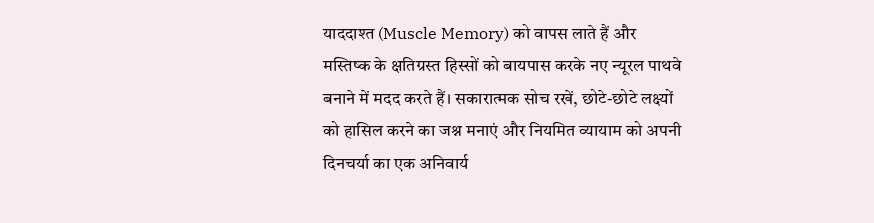याददाश्त (Muscle Memory) को वापस लाते हैं और मस्तिष्क के क्षतिग्रस्त हिस्सों को बायपास करके नए न्यूरल पाथवे बनाने में मदद करते हैं। सकारात्मक सोच रखें, छोटे-छोटे लक्ष्यों को हासिल करने का जश्न मनाएं और नियमित व्यायाम को अपनी दिनचर्या का एक अनिवार्य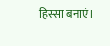हिस्सा बनाएं।